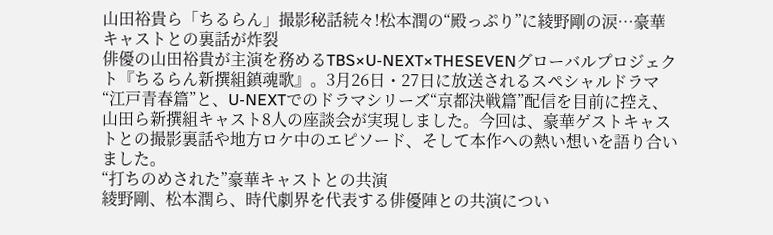山田裕貴ら「ちるらん」撮影秘話続々!松本潤の“殿っぷり”に綾野剛の涙…豪華キャストとの裏話が炸裂
俳優の山田裕貴が主演を務めるTBS×U-NEXT×THESEVENグローバルプロジェクト『ちるらん新撰組鎮魂歌』。3月26日・27日に放送されるスペシャルドラマ“江戸青春篇”と、U-NEXTでのドラマシリーズ“京都決戦篇”配信を目前に控え、山田ら新撰組キャスト8人の座談会が実現しました。今回は、豪華ゲストキャストとの撮影裏話や地方ロケ中のエピソード、そして本作への熱い想いを語り合いました。
“打ちのめされた”豪華キャストとの共演
綾野剛、松本潤ら、時代劇界を代表する俳優陣との共演につい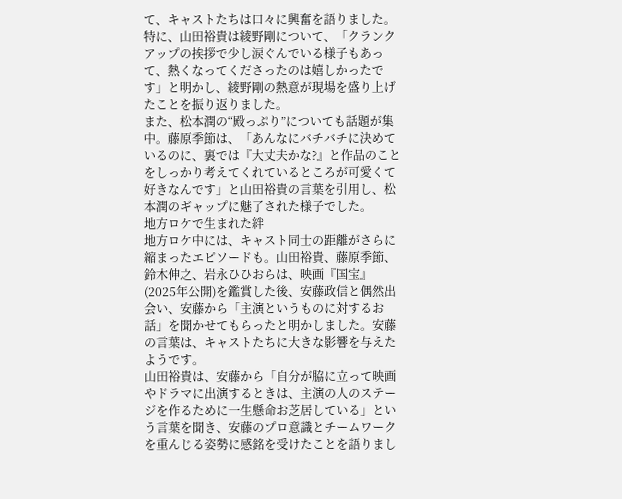て、キャストたちは口々に興奮を語りました。特に、山田裕貴は綾野剛について、「クランクアップの挨拶で少し涙ぐんでいる様子もあって、熱くなってくださったのは嬉しかったです」と明かし、綾野剛の熱意が現場を盛り上げたことを振り返りました。
また、松本潤の“殿っぷり”についても話題が集中。藤原季節は、「あんなにバチバチに決めているのに、裏では『大丈夫かな?』と作品のことをしっかり考えてくれているところが可愛くて好きなんです」と山田裕貴の言葉を引用し、松本潤のギャップに魅了された様子でした。
地方ロケで生まれた絆
地方ロケ中には、キャスト同士の距離がさらに縮まったエピソードも。山田裕貴、藤原季節、鈴木伸之、岩永ひひおらは、映画『国宝』(2025年公開)を鑑賞した後、安藤政信と偶然出会い、安藤から「主演というものに対するお話」を聞かせてもらったと明かしました。安藤の言葉は、キャストたちに大きな影響を与えたようです。
山田裕貴は、安藤から「自分が脇に立って映画やドラマに出演するときは、主演の人のステージを作るために一生懸命お芝居している」という言葉を聞き、安藤のプロ意識とチームワークを重んじる姿勢に感銘を受けたことを語りまし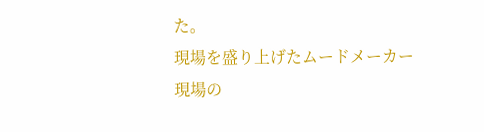た。
現場を盛り上げたムードメーカー
現場の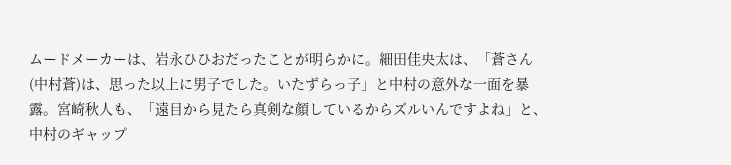ムードメーカーは、岩永ひひおだったことが明らかに。細田佳央太は、「蒼さん(中村蒼)は、思った以上に男子でした。いたずらっ子」と中村の意外な一面を暴露。宮崎秋人も、「遠目から見たら真剣な顔しているからズルいんですよね」と、中村のギャップ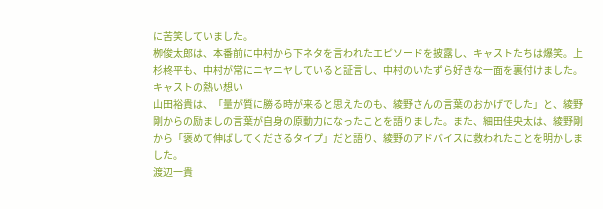に苦笑していました。
栁俊太郎は、本番前に中村から下ネタを言われたエピソードを披露し、キャストたちは爆笑。上杉柊平も、中村が常にニヤニヤしていると証言し、中村のいたずら好きな一面を裏付けました。
キャストの熱い想い
山田裕貴は、「量が質に勝る時が来ると思えたのも、綾野さんの言葉のおかげでした」と、綾野剛からの励ましの言葉が自身の原動力になったことを語りました。また、細田佳央太は、綾野剛から「褒めて伸ばしてくださるタイプ」だと語り、綾野のアドバイスに救われたことを明かしました。
渡辺一貴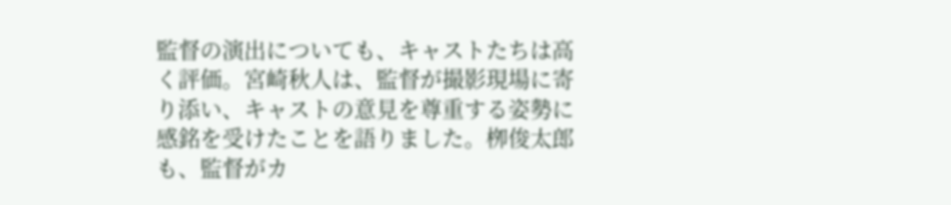監督の演出についても、キャストたちは高く評価。宮崎秋人は、監督が撮影現場に寄り添い、キャストの意見を尊重する姿勢に感銘を受けたことを語りました。栁俊太郎も、監督がカ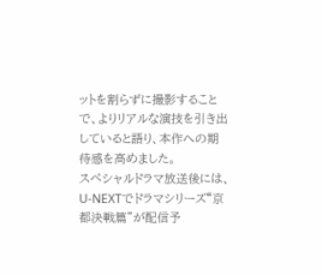ットを割らずに撮影することで、よりリアルな演技を引き出していると語り、本作への期待感を高めました。
スペシャルドラマ放送後には、U-NEXTでドラマシリーズ“京都決戦篇”が配信予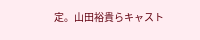定。山田裕貴らキャスト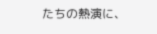たちの熱演に、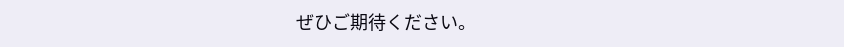ぜひご期待ください。